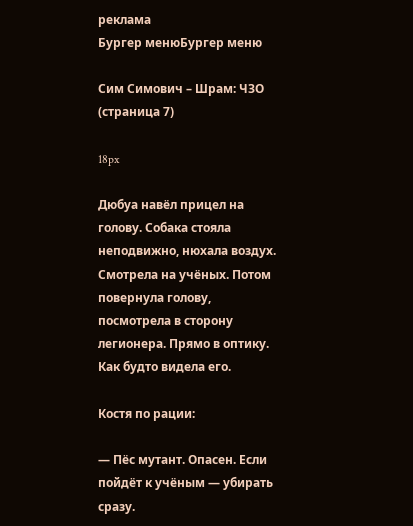реклама
Бургер менюБургер меню

Сим Симович – Шрам: ЧЗО (страница 7)

18px

Дюбуа навёл прицел на голову. Собака стояла неподвижно, нюхала воздух. Смотрела на учёных. Потом повернула голову, посмотрела в сторону легионера. Прямо в оптику. Как будто видела его.

Костя по рации:

— Пёс мутант. Опасен. Если пойдёт к учёным — убирать сразу.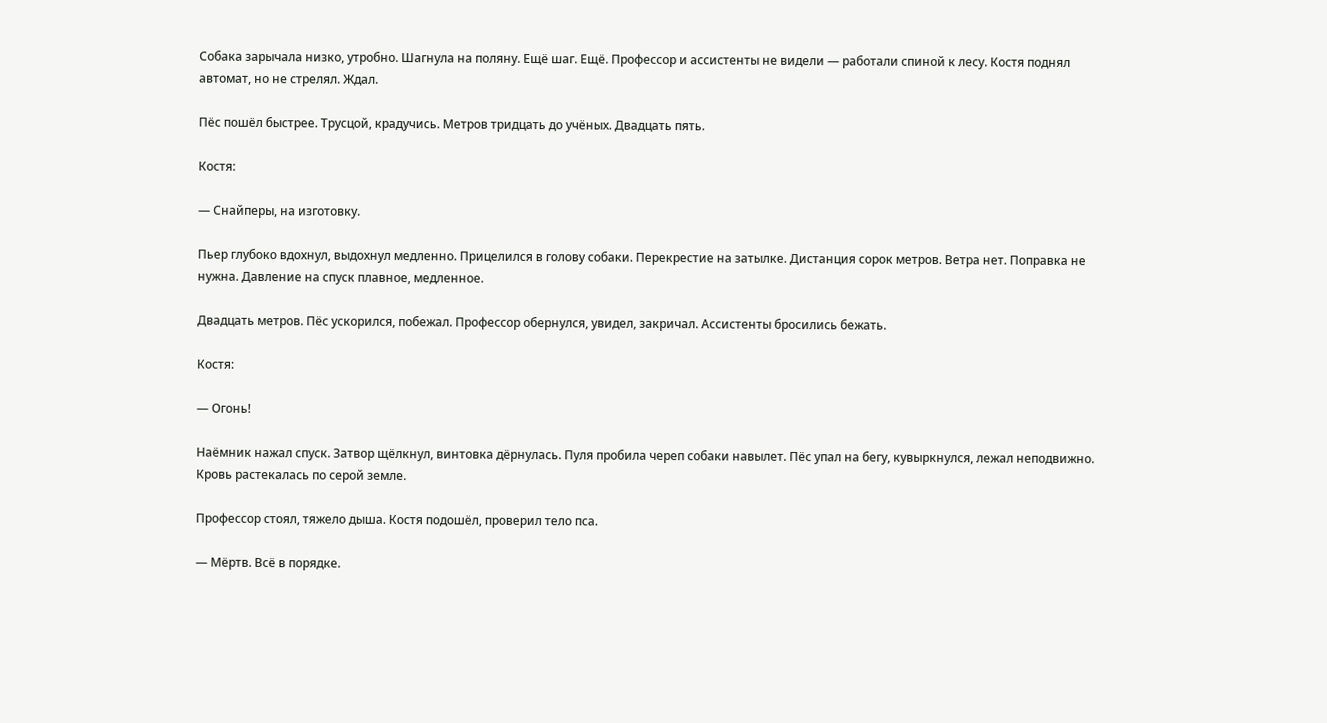Собака зарычала низко, утробно. Шагнула на поляну. Ещё шаг. Ещё. Профессор и ассистенты не видели — работали спиной к лесу. Костя поднял автомат, но не стрелял. Ждал.

Пёс пошёл быстрее. Трусцой, крадучись. Метров тридцать до учёных. Двадцать пять.

Костя:

— Снайперы, на изготовку.

Пьер глубоко вдохнул, выдохнул медленно. Прицелился в голову собаки. Перекрестие на затылке. Дистанция сорок метров. Ветра нет. Поправка не нужна. Давление на спуск плавное, медленное.

Двадцать метров. Пёс ускорился, побежал. Профессор обернулся, увидел, закричал. Ассистенты бросились бежать.

Костя:

— Огонь!

Наёмник нажал спуск. Затвор щёлкнул, винтовка дёрнулась. Пуля пробила череп собаки навылет. Пёс упал на бегу, кувыркнулся, лежал неподвижно. Кровь растекалась по серой земле.

Профессор стоял, тяжело дыша. Костя подошёл, проверил тело пса.

— Мёртв. Всё в порядке.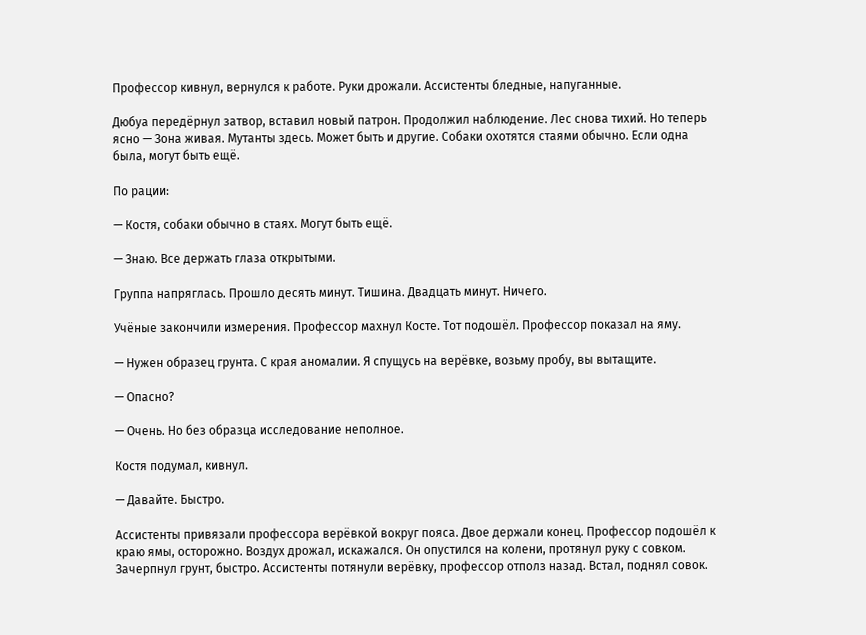Профессор кивнул, вернулся к работе. Руки дрожали. Ассистенты бледные, напуганные.

Дюбуа передёрнул затвор, вставил новый патрон. Продолжил наблюдение. Лес снова тихий. Но теперь ясно — Зона живая. Мутанты здесь. Может быть и другие. Собаки охотятся стаями обычно. Если одна была, могут быть ещё.

По рации:

— Костя, собаки обычно в стаях. Могут быть ещё.

— Знаю. Все держать глаза открытыми.

Группа напряглась. Прошло десять минут. Тишина. Двадцать минут. Ничего.

Учёные закончили измерения. Профессор махнул Косте. Тот подошёл. Профессор показал на яму.

— Нужен образец грунта. С края аномалии. Я спущусь на верёвке, возьму пробу, вы вытащите.

— Опасно?

— Очень. Но без образца исследование неполное.

Костя подумал, кивнул.

— Давайте. Быстро.

Ассистенты привязали профессора верёвкой вокруг пояса. Двое держали конец. Профессор подошёл к краю ямы, осторожно. Воздух дрожал, искажался. Он опустился на колени, протянул руку с совком. Зачерпнул грунт, быстро. Ассистенты потянули верёвку, профессор отполз назад. Встал, поднял совок.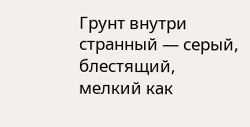Грунт внутри странный — серый, блестящий, мелкий как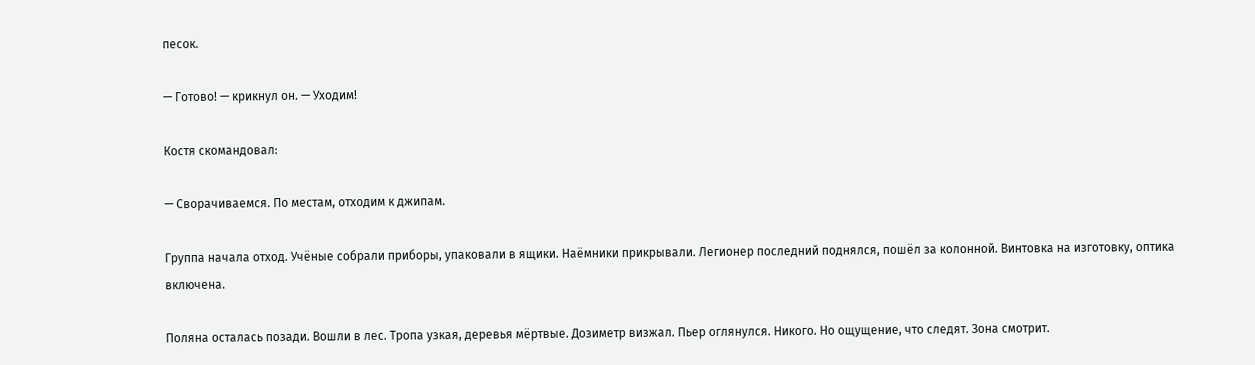песок.

— Готово! — крикнул он. — Уходим!

Костя скомандовал:

— Сворачиваемся. По местам, отходим к джипам.

Группа начала отход. Учёные собрали приборы, упаковали в ящики. Наёмники прикрывали. Легионер последний поднялся, пошёл за колонной. Винтовка на изготовку, оптика включена.

Поляна осталась позади. Вошли в лес. Тропа узкая, деревья мёртвые. Дозиметр визжал. Пьер оглянулся. Никого. Но ощущение, что следят. Зона смотрит.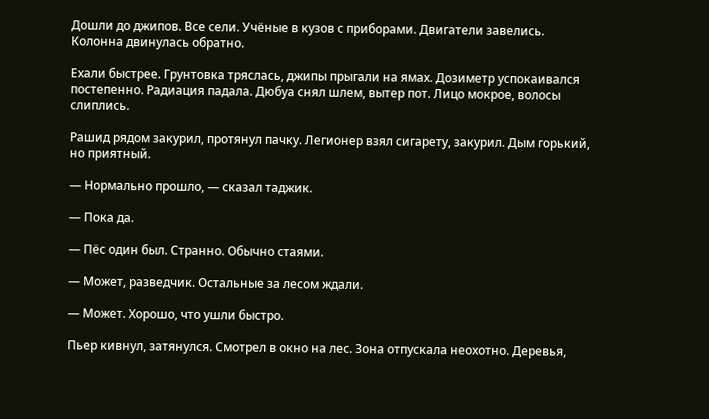Дошли до джипов. Все сели. Учёные в кузов с приборами. Двигатели завелись. Колонна двинулась обратно.

Ехали быстрее. Грунтовка тряслась, джипы прыгали на ямах. Дозиметр успокаивался постепенно. Радиация падала. Дюбуа снял шлем, вытер пот. Лицо мокрое, волосы слиплись.

Рашид рядом закурил, протянул пачку. Легионер взял сигарету, закурил. Дым горький, но приятный.

— Нормально прошло, — сказал таджик.

— Пока да.

— Пёс один был. Странно. Обычно стаями.

— Может, разведчик. Остальные за лесом ждали.

— Может. Хорошо, что ушли быстро.

Пьер кивнул, затянулся. Смотрел в окно на лес. Зона отпускала неохотно. Деревья,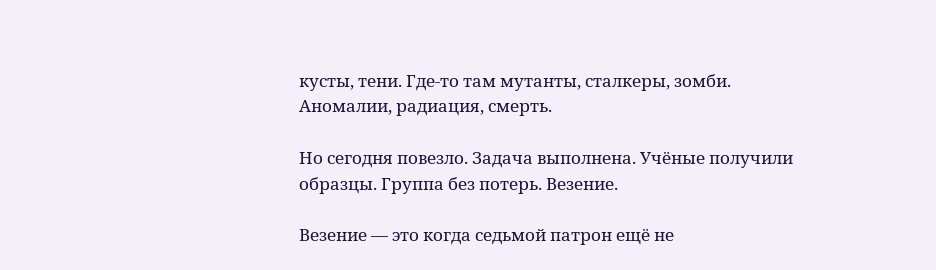кусты, тени. Где-то там мутанты, сталкеры, зомби. Аномалии, радиация, смерть.

Но сегодня повезло. Задача выполнена. Учёные получили образцы. Группа без потерь. Везение.

Везение — это когда седьмой патрон ещё не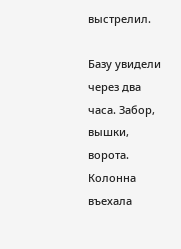выстрелил.

Базу увидели через два часа. Забор, вышки, ворота. Колонна въехала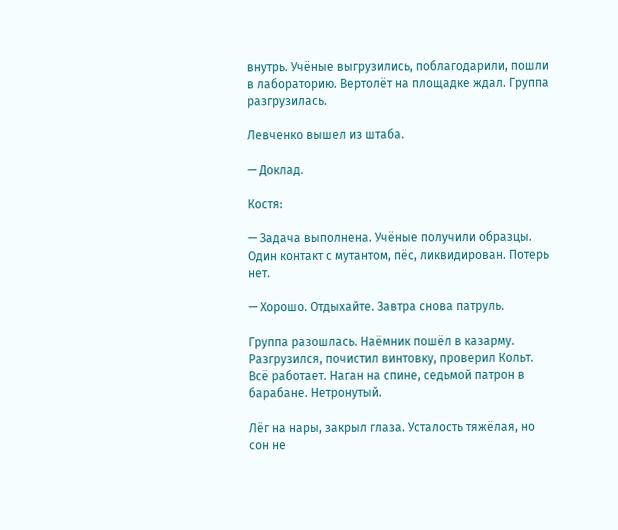внутрь. Учёные выгрузились, поблагодарили, пошли в лабораторию. Вертолёт на площадке ждал. Группа разгрузилась.

Левченко вышел из штаба.

— Доклад.

Костя:

— Задача выполнена. Учёные получили образцы. Один контакт с мутантом, пёс, ликвидирован. Потерь нет.

— Хорошо. Отдыхайте. Завтра снова патруль.

Группа разошлась. Наёмник пошёл в казарму. Разгрузился, почистил винтовку, проверил Кольт. Всё работает. Наган на спине, седьмой патрон в барабане. Нетронутый.

Лёг на нары, закрыл глаза. Усталость тяжёлая, но сон не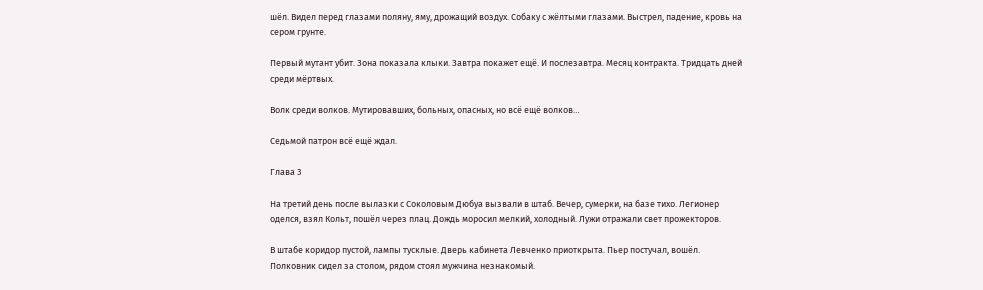шёл. Видел перед глазами поляну, яму, дрожащий воздух. Собаку с жёлтыми глазами. Выстрел, падение, кровь на сером грунте.

Первый мутант убит. Зона показала клыки. Завтра покажет ещё. И послезавтра. Месяц контракта. Тридцать дней среди мёртвых.

Волк среди волков. Мутировавших, больных, опасных, но всё ещё волков…

Седьмой патрон всё ещё ждал.

Глава 3

На третий день после вылазки с Соколовым Дюбуа вызвали в штаб. Вечер, сумерки, на базе тихо. Легионер оделся, взял Кольт, пошёл через плац. Дождь моросил мелкий, холодный. Лужи отражали свет прожекторов.

В штабе коридор пустой, лампы тусклые. Дверь кабинета Левченко приоткрыта. Пьер постучал, вошёл. Полковник сидел за столом, рядом стоял мужчина незнакомый.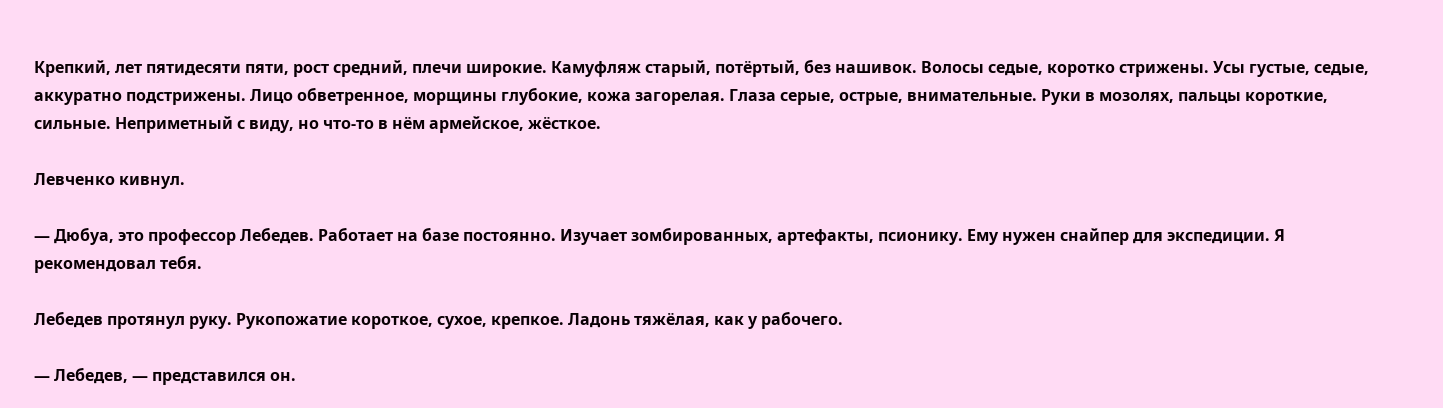Крепкий, лет пятидесяти пяти, рост средний, плечи широкие. Камуфляж старый, потёртый, без нашивок. Волосы седые, коротко стрижены. Усы густые, седые, аккуратно подстрижены. Лицо обветренное, морщины глубокие, кожа загорелая. Глаза серые, острые, внимательные. Руки в мозолях, пальцы короткие, сильные. Неприметный с виду, но что-то в нём армейское, жёсткое.

Левченко кивнул.

— Дюбуа, это профессор Лебедев. Работает на базе постоянно. Изучает зомбированных, артефакты, псионику. Ему нужен снайпер для экспедиции. Я рекомендовал тебя.

Лебедев протянул руку. Рукопожатие короткое, сухое, крепкое. Ладонь тяжёлая, как у рабочего.

— Лебедев, — представился он.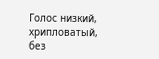Голос низкий, хрипловатый, без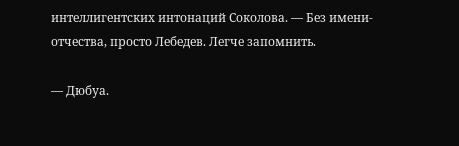интеллигентских интонаций Соколова. — Без имени-отчества, просто Лебедев. Легче запомнить.

— Дюбуа.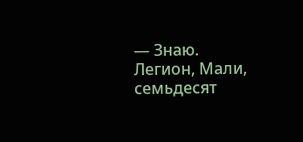— Знаю. Легион, Мали, семьдесят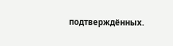подтверждённых.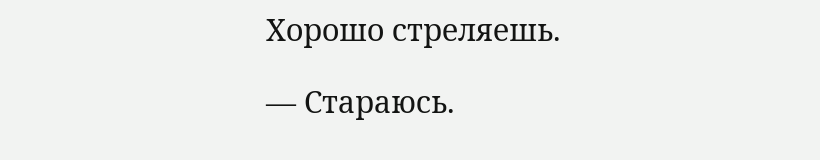Хорошо стреляешь.

— Стараюсь.